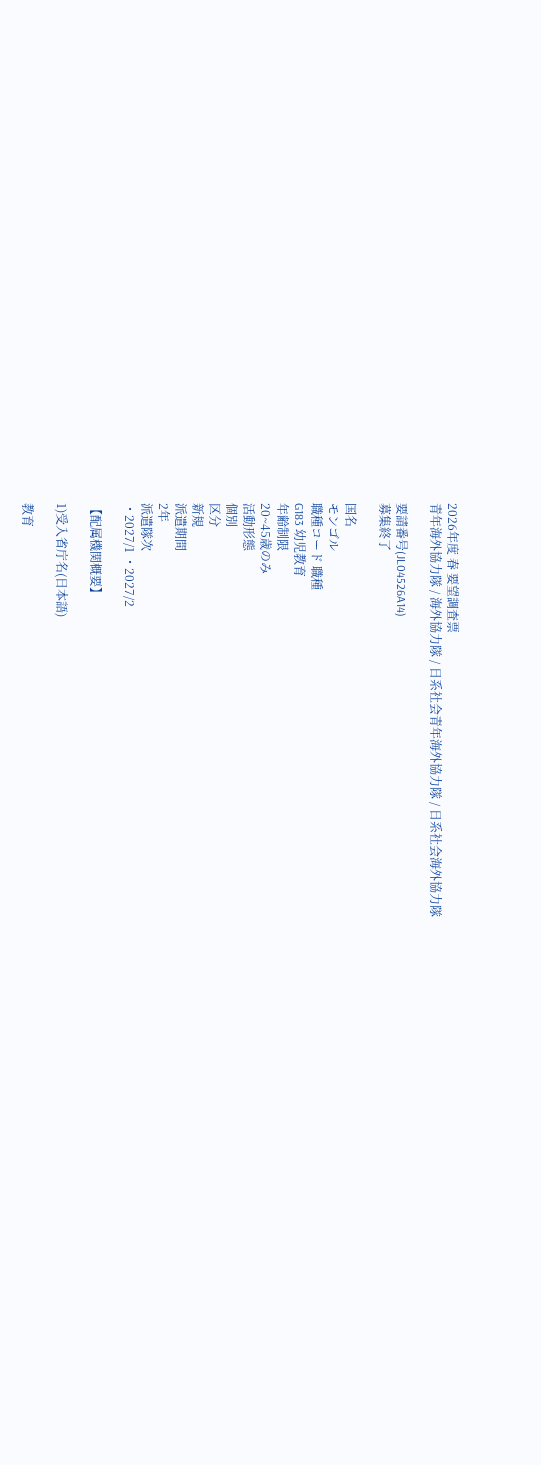2026年度 春 要望調査票
青年海外協力隊 / 海外協力隊 / 日系社会青年海外協力隊 / 日系社会海外協力隊

要請番号(JL04526A14)
募集終了

国名
モンゴル
職種コード 職種
G183 幼児教育
年齢制限
20~45歳のみ
活動形態
個別
区分
新規
派遣期間
2年
派遣隊次
・2027/1 ・2027/2

【配属機関概要】

1)受入省庁名(日本語)

教育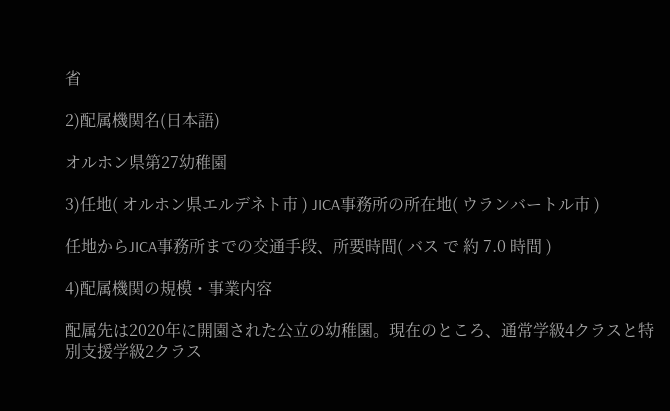省

2)配属機関名(日本語)

オルホン県第27幼稚園

3)任地( オルホン県エルデネト市 ) JICA事務所の所在地( ウランバートル市 )

任地からJICA事務所までの交通手段、所要時間( バス で 約 7.0 時間 )

4)配属機関の規模・事業内容

配属先は2020年に開園された公立の幼稚園。現在のところ、通常学級4クラスと特別支援学級2クラス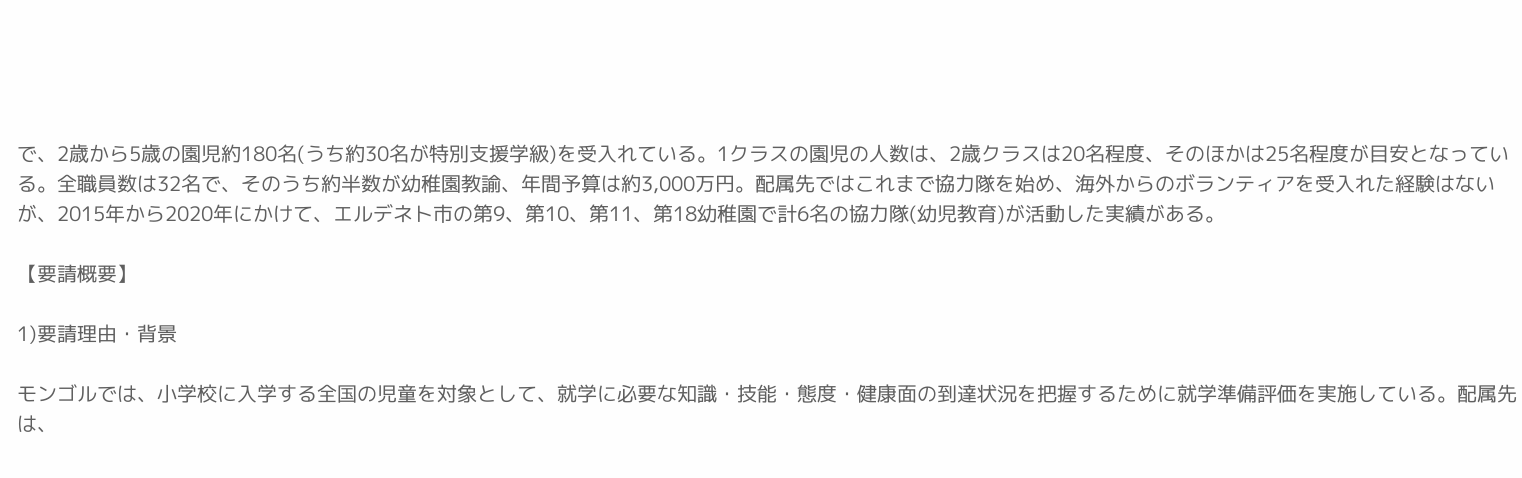で、2歳から5歳の園児約180名(うち約30名が特別支援学級)を受入れている。1クラスの園児の人数は、2歳クラスは20名程度、そのほかは25名程度が目安となっている。全職員数は32名で、そのうち約半数が幼稚園教諭、年間予算は約3,000万円。配属先ではこれまで協力隊を始め、海外からのボランティアを受入れた経験はないが、2015年から2020年にかけて、エルデネト市の第9、第10、第11、第18幼稚園で計6名の協力隊(幼児教育)が活動した実績がある。

【要請概要】

1)要請理由・背景

モンゴルでは、小学校に入学する全国の児童を対象として、就学に必要な知識・技能・態度・健康面の到達状況を把握するために就学準備評価を実施している。配属先は、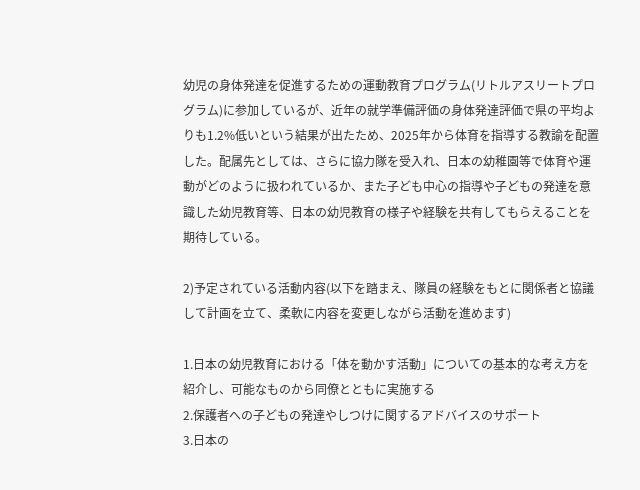幼児の身体発達を促進するための運動教育プログラム(リトルアスリートプログラム)に参加しているが、近年の就学準備評価の身体発達評価で県の平均よりも1.2%低いという結果が出たため、2025年から体育を指導する教諭を配置した。配属先としては、さらに協力隊を受入れ、日本の幼稚園等で体育や運動がどのように扱われているか、また子ども中心の指導や子どもの発達を意識した幼児教育等、日本の幼児教育の様子や経験を共有してもらえることを期待している。

2)予定されている活動内容(以下を踏まえ、隊員の経験をもとに関係者と協議して計画を立て、柔軟に内容を変更しながら活動を進めます)

1.日本の幼児教育における「体を動かす活動」についての基本的な考え方を紹介し、可能なものから同僚とともに実施する
2.保護者への子どもの発達やしつけに関するアドバイスのサポート
3.日本の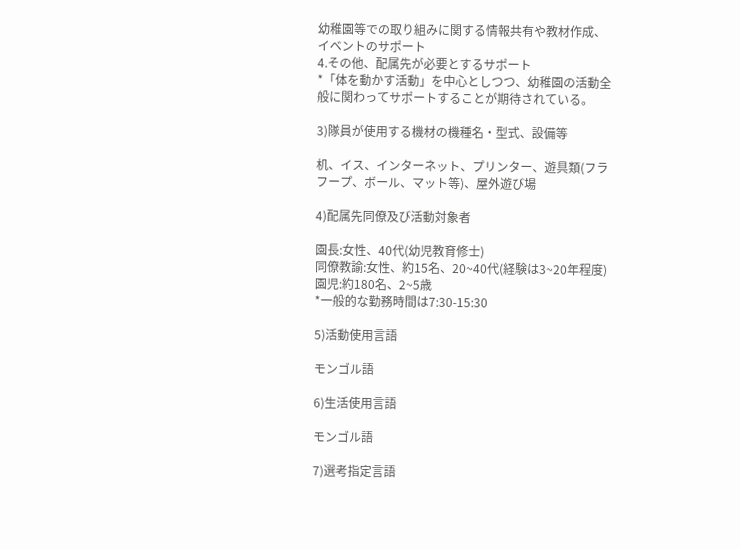幼稚園等での取り組みに関する情報共有や教材作成、イベントのサポート
4.その他、配属先が必要とするサポート
*「体を動かす活動」を中心としつつ、幼稚園の活動全般に関わってサポートすることが期待されている。

3)隊員が使用する機材の機種名・型式、設備等

机、イス、インターネット、プリンター、遊具類(フラフープ、ボール、マット等)、屋外遊び場

4)配属先同僚及び活動対象者

園長:女性、40代(幼児教育修士)
同僚教諭:女性、約15名、20~40代(経験は3~20年程度)
園児:約180名、2~5歳
*一般的な勤務時間は7:30-15:30

5)活動使用言語

モンゴル語

6)生活使用言語

モンゴル語

7)選考指定言語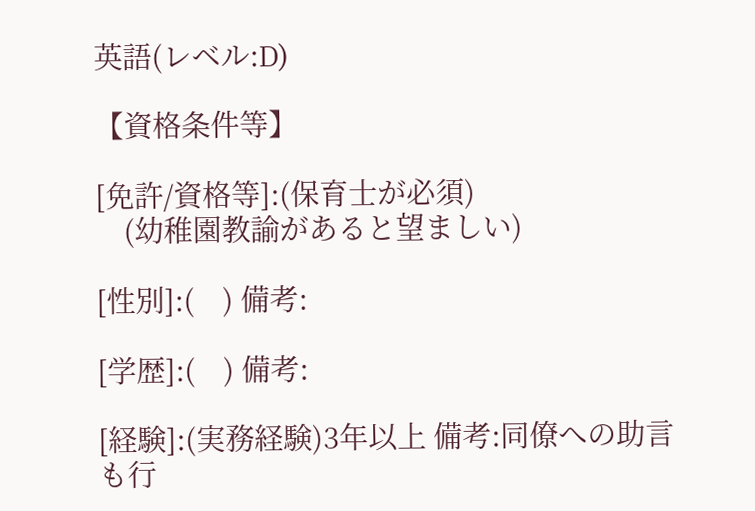英語(レベル:D)

【資格条件等】

[免許/資格等]:(保育士が必須)
    (幼稚園教諭があると望ましい)

[性別]:(    ) 備考:

[学歴]:(    ) 備考:

[経験]:(実務経験)3年以上 備考:同僚への助言も行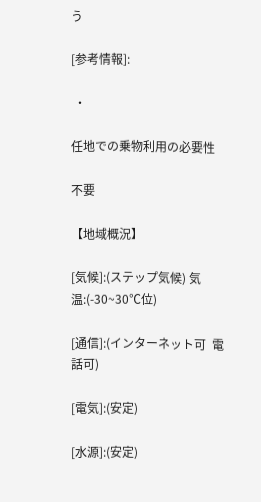う

[参考情報]:

 ・

任地での乗物利用の必要性

不要

【地域概況】

[気候]:(ステップ気候) 気温:(-30~30℃位)

[通信]:(インターネット可  電話可)

[電気]:(安定)

[水源]:(安定)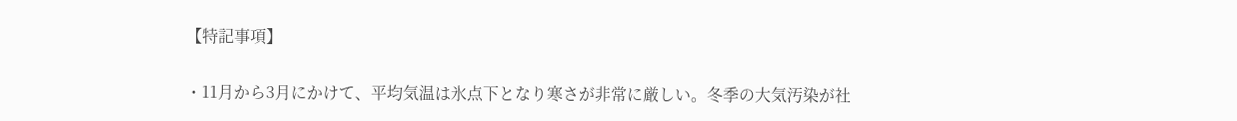【特記事項】

・11月から3月にかけて、平均気温は氷点下となり寒さが非常に厳しい。冬季の大気汚染が社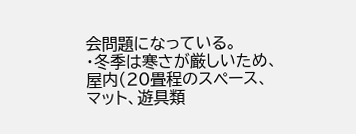会問題になっている。
・冬季は寒さが厳しいため、屋内(20畳程のスペース、マット、遊具類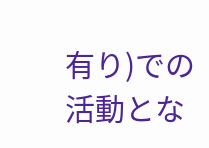有り)での活動とな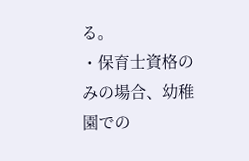る。
・保育士資格のみの場合、幼稚園での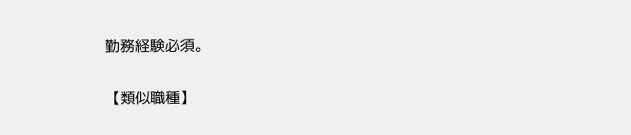勤務経験必須。

【類似職種】